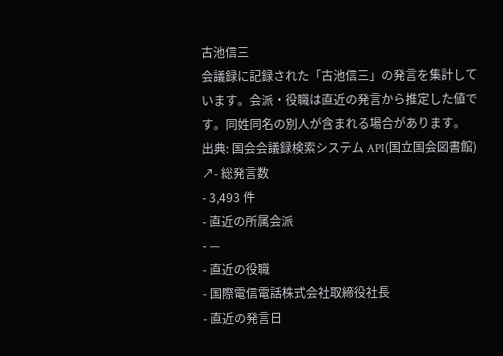古池信三
会議録に記録された「古池信三」の発言を集計しています。会派・役職は直近の発言から推定した値です。同姓同名の別人が含まれる場合があります。
出典: 国会会議録検索システム API(国立国会図書館) ↗- 総発言数
- 3,493 件
- 直近の所属会派
- —
- 直近の役職
- 国際電信電話株式会社取締役社長
- 直近の発言日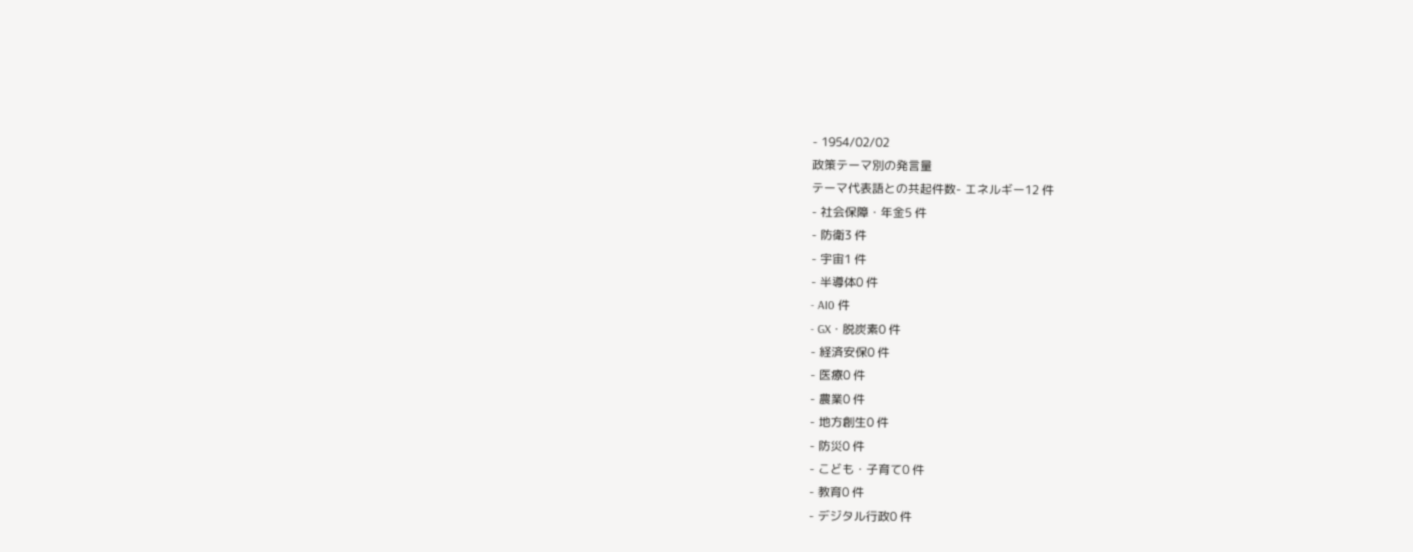- 1954/02/02
政策テーマ別の発言量
テーマ代表語との共起件数- エネルギー12 件
- 社会保障・年金5 件
- 防衛3 件
- 宇宙1 件
- 半導体0 件
- AI0 件
- GX・脱炭素0 件
- 経済安保0 件
- 医療0 件
- 農業0 件
- 地方創生0 件
- 防災0 件
- こども・子育て0 件
- 教育0 件
- デジタル行政0 件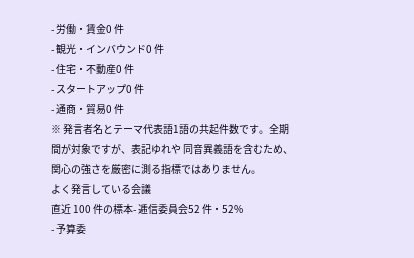- 労働・賃金0 件
- 観光・インバウンド0 件
- 住宅・不動産0 件
- スタートアップ0 件
- 通商・貿易0 件
※ 発言者名とテーマ代表語1語の共起件数です。全期間が対象ですが、表記ゆれや 同音異義語を含むため、関心の強さを厳密に測る指標ではありません。
よく発言している会議
直近 100 件の標本- 逓信委員会52 件・52%
- 予算委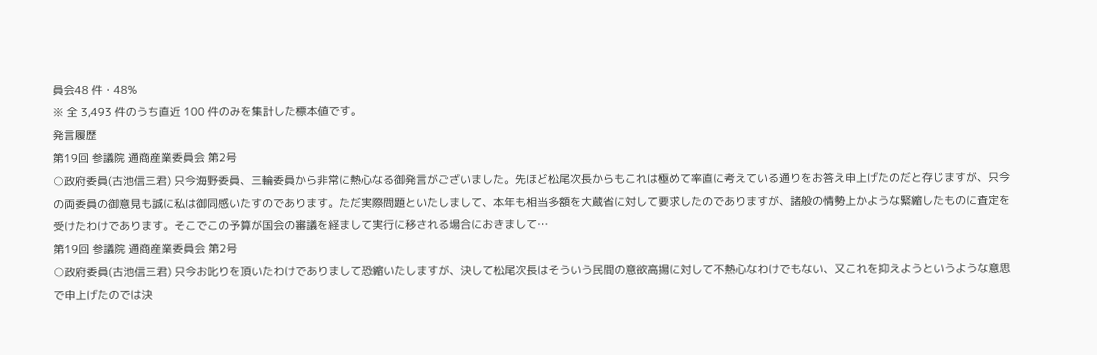員会48 件・48%
※ 全 3,493 件のうち直近 100 件のみを集計した標本値です。
発言履歴
第19回 参議院 通商産業委員会 第2号
○政府委員(古池信三君) 只今海野委員、三輪委員から非常に熱心なる御発言がございました。先ほど松尾次長からもこれは極めて率直に考えている通りをお答え申上げたのだと存じますが、只今の両委員の御意見も誠に私は御同感いたすのであります。ただ実際問題といたしまして、本年も相当多額を大蔵省に対して要求したのでありますが、諸般の情勢上かような緊縮したものに査定を受けたわけであります。そこでこの予算が国会の審議を経まして実行に移される場合におきまして…
第19回 参議院 通商産業委員会 第2号
○政府委員(古池信三君) 只今お叱りを頂いたわけでありまして恐縮いたしますが、決して松尾次長はそういう民間の意欲高揚に対して不熱心なわけでもない、又これを抑えようというような意思で申上げたのでは決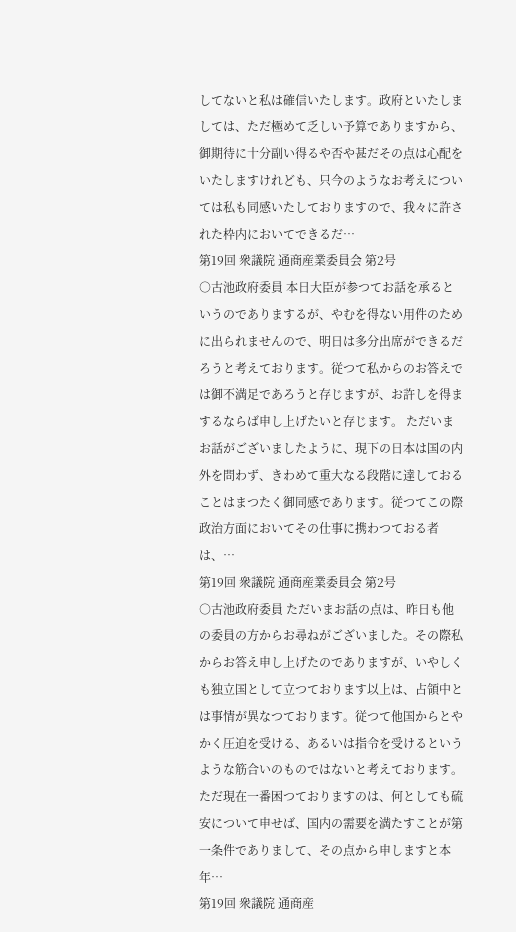してないと私は確信いたします。政府といたしましては、ただ極めて乏しい予算でありますから、御期待に十分副い得るや否や甚だその点は心配をいたしますけれども、只今のようなお考えについては私も同感いたしておりますので、我々に許された枠内においてできるだ…
第19回 衆議院 通商産業委員会 第2号
○古池政府委員 本日大臣が参つてお話を承るというのでありまするが、やむを得ない用件のために出られませんので、明日は多分出席ができるだろうと考えております。従つて私からのお答えでは御不満足であろうと存じますが、お許しを得まするならば申し上げたいと存じます。 ただいまお話がございましたように、現下の日本は国の内外を問わず、きわめて重大なる段階に達しておることはまつたく御同感であります。従つてこの際政治方面においてその仕事に携わつておる者は、…
第19回 衆議院 通商産業委員会 第2号
○古池政府委員 ただいまお話の点は、昨日も他の委員の方からお尋ねがございました。その際私からお答え申し上げたのでありますが、いやしくも独立国として立つております以上は、占領中とは事情が異なつております。従つて他国からとやかく圧迫を受ける、あるいは指令を受けるというような筋合いのものではないと考えております。ただ現在一番困つておりますのは、何としても硫安について申せば、国内の需要を満たすことが第一条件でありまして、その点から申しますと本年…
第19回 衆議院 通商産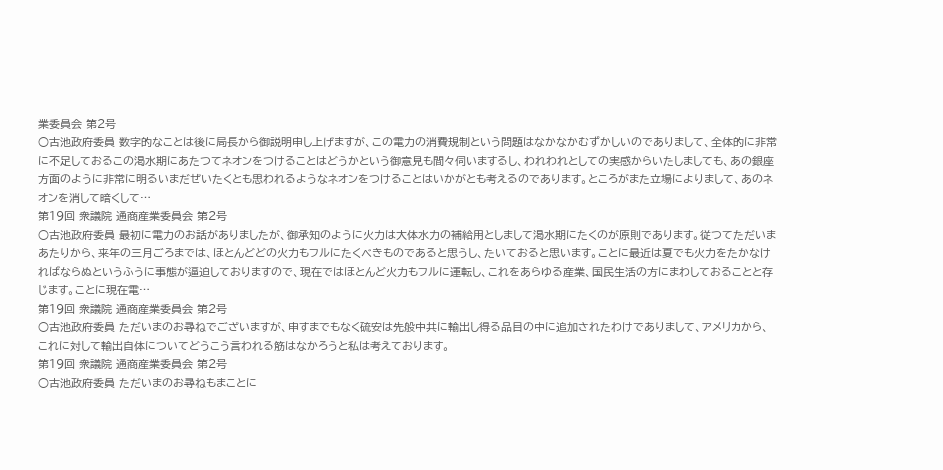業委員会 第2号
○古池政府委員 数字的なことは後に局長から御説明申し上げますが、この電力の消費規制という問題はなかなかむずかしいのでありまして、全体的に非常に不足しておるこの渇水期にあたつてネオンをつけることはどうかという御意見も間々伺いまするし、われわれとしての実感からいたしましても、あの銀座方面のように非常に明るいまだぜいたくとも思われるようなネオンをつけることはいかがとも考えるのであります。ところがまた立場によりまして、あのネオンを消して暗くして…
第19回 衆議院 通商産業委員会 第2号
○古池政府委員 最初に電力のお話がありましたが、御承知のように火力は大体水力の補給用としまして渇水期にたくのが原則であります。従つてただいまあたりから、来年の三月ごろまでは、ほとんどどの火力もフルにたくべきものであると思うし、たいておると思います。ことに最近は夏でも火力をたかなければならぬというふうに事態が逼迫しておりますので、現在ではほとんど火力もフルに運転し、これをあらゆる産業、国民生活の方にまわしておることと存じます。ことに現在電…
第19回 衆議院 通商産業委員会 第2号
○古池政府委員 ただいまのお尋ねでございますが、申すまでもなく硫安は先般中共に輸出し得る品目の中に追加されたわけでありまして、アメリカから、これに対して輸出自体についてどうこう言われる筋はなかろうと私は考えております。
第19回 衆議院 通商産業委員会 第2号
○古池政府委員 ただいまのお尋ねもまことに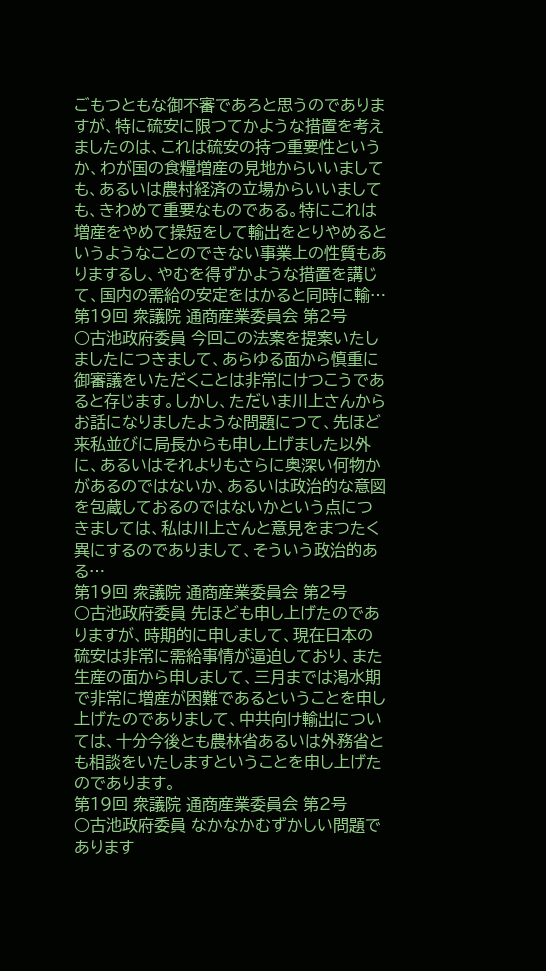ごもつともな御不審であろと思うのでありますが、特に硫安に限つてかような措置を考えましたのは、これは硫安の持つ重要性というか、わが国の食糧増産の見地からいいましても、あるいは農村経済の立場からいいましても、きわめて重要なものである。特にこれは増産をやめて操短をして輸出をとりやめるというようなことのできない事業上の性質もありまするし、やむを得ずかような措置を講じて、国内の需給の安定をはかると同時に輸…
第19回 衆議院 通商産業委員会 第2号
○古池政府委員 今回この法案を提案いたしましたにつきまして、あらゆる面から慎重に御審議をいただくことは非常にけつこうであると存じます。しかし、ただいま川上さんからお話になりましたような問題につて、先ほど来私並びに局長からも申し上げました以外に、あるいはそれよりもさらに奥深い何物かがあるのではないか、あるいは政治的な意図を包蔵しておるのではないかという点につきましては、私は川上さんと意見をまつたく異にするのでありまして、そういう政治的ある…
第19回 衆議院 通商産業委員会 第2号
○古池政府委員 先ほども申し上げたのでありますが、時期的に申しまして、現在日本の硫安は非常に需給事情が逼迫しており、また生産の面から申しまして、三月までは渇水期で非常に増産が困難であるということを申し上げたのでありまして、中共向け輸出については、十分今後とも農林省あるいは外務省とも相談をいたしますということを申し上げたのであります。
第19回 衆議院 通商産業委員会 第2号
○古池政府委員 なかなかむずかしい問題であります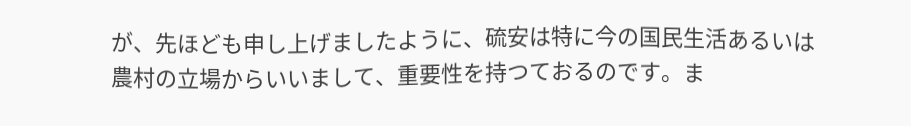が、先ほども申し上げましたように、硫安は特に今の国民生活あるいは農村の立場からいいまして、重要性を持つておるのです。ま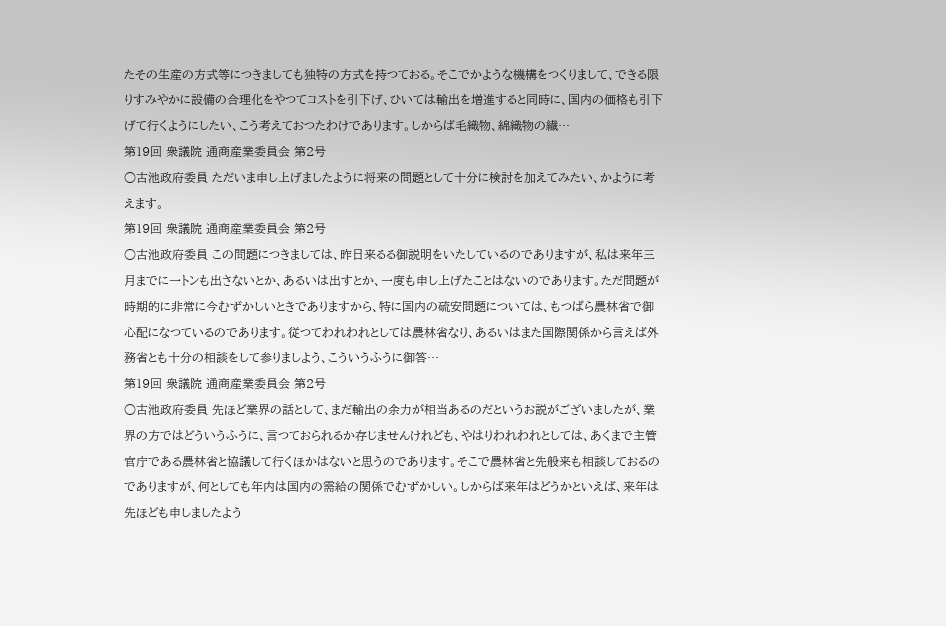たその生産の方式等につきましても独特の方式を持つておる。そこでかような機構をつくりまして、できる限りすみやかに設備の合理化をやつてコストを引下げ、ひいては輸出を増進すると同時に、国内の価格も引下げて行くようにしたい、こう考えておつたわけであります。しからば毛織物、綿織物の繊…
第19回 衆議院 通商産業委員会 第2号
○古池政府委員 ただいま申し上げましたように将来の問題として十分に検討を加えてみたい、かように考えます。
第19回 衆議院 通商産業委員会 第2号
○古池政府委員 この問題につきましては、昨日来るる御説明をいたしているのでありますが、私は来年三月までに一トンも出さないとか、あるいは出すとか、一度も申し上げたことはないのであります。ただ問題が時期的に非常に今むずかしいときでありますから、特に国内の硫安問題については、もつぱら農林省で御心配になつているのであります。従つてわれわれとしては農林省なり、あるいはまた国際関係から言えば外務省とも十分の相談をして参りましよう、こういうふうに御答…
第19回 衆議院 通商産業委員会 第2号
○古池政府委員 先ほど業界の話として、まだ輸出の余力が相当あるのだというお説がございましたが、業界の方ではどういうふうに、言つておられるか存じませんけれども、やはりわれわれとしては、あくまで主管官庁である農林省と協議して行くほかはないと思うのであります。そこで農林省と先般来も相談しておるのでありますが、何としても年内は国内の需給の関係でむずかしい。しからば来年はどうかといえば、来年は先ほども申しましたよう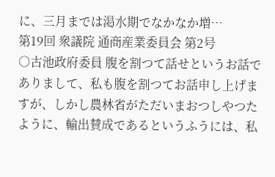に、三月までは渇水期でなかなか増…
第19回 衆議院 通商産業委員会 第2号
○古池政府委員 腹を割つて話せというお話でありまして、私も腹を割つてお話申し上げますが、しかし農林省がただいまおつしやつたように、輸出賛成であるというふうには、私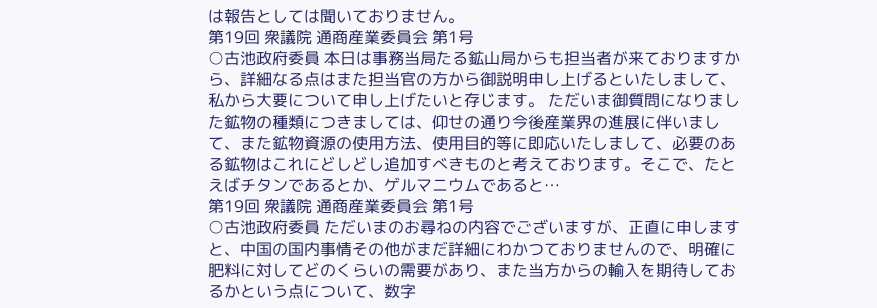は報告としては聞いておりません。
第19回 衆議院 通商産業委員会 第1号
○古池政府委員 本日は事務当局たる鉱山局からも担当者が来ておりますから、詳細なる点はまた担当官の方から御説明申し上げるといたしまして、私から大要について申し上げたいと存じます。 ただいま御質問になりました鉱物の種類につきましては、仰せの通り今後産業界の進展に伴いまして、また鉱物資源の使用方法、使用目的等に即応いたしまして、必要のある鉱物はこれにどしどし追加すべきものと考えております。そこで、たとえばチタンであるとか、ゲルマニウムであると…
第19回 衆議院 通商産業委員会 第1号
○古池政府委員 ただいまのお尋ねの内容でございますが、正直に申しますと、中国の国内事情その他がまだ詳細にわかつておりませんので、明確に肥料に対してどのくらいの需要があり、また当方からの輸入を期待しておるかという点について、数字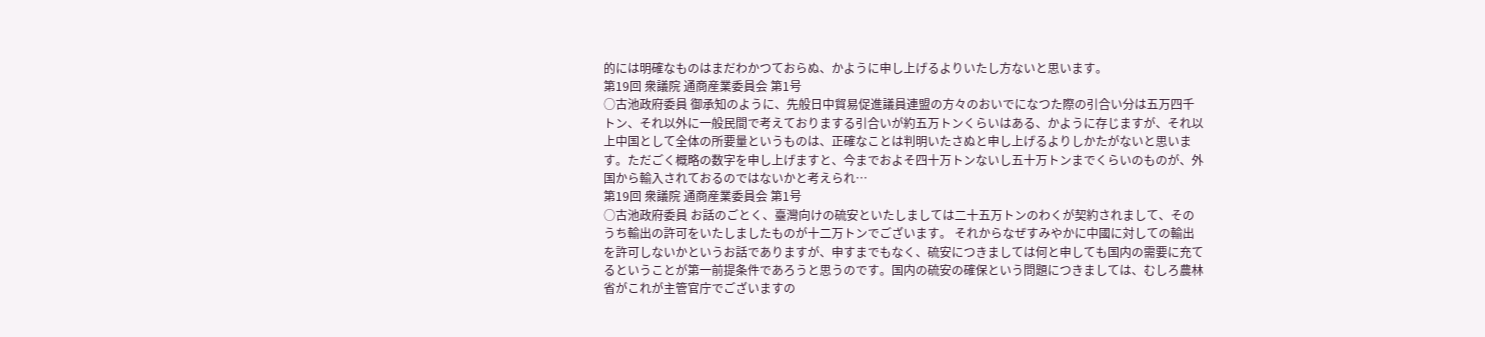的には明確なものはまだわかつておらぬ、かように申し上げるよりいたし方ないと思います。
第19回 衆議院 通商産業委員会 第1号
○古池政府委員 御承知のように、先般日中貿易促進議員連盟の方々のおいでになつた際の引合い分は五万四千トン、それ以外に一般民間で考えておりまする引合いが約五万トンくらいはある、かように存じますが、それ以上中国として全体の所要量というものは、正確なことは判明いたさぬと申し上げるよりしかたがないと思います。ただごく概略の数字を申し上げますと、今までおよそ四十万トンないし五十万トンまでくらいのものが、外国から輸入されておるのではないかと考えられ…
第19回 衆議院 通商産業委員会 第1号
○古池政府委員 お話のごとく、臺灣向けの硫安といたしましては二十五万トンのわくが契約されまして、そのうち輸出の許可をいたしましたものが十二万トンでございます。 それからなぜすみやかに中國に対しての輸出を許可しないかというお話でありますが、申すまでもなく、硫安につきましては何と申しても国内の需要に充てるということが第一前提条件であろうと思うのです。国内の硫安の確保という問題につきましては、むしろ農林省がこれが主管官庁でございますの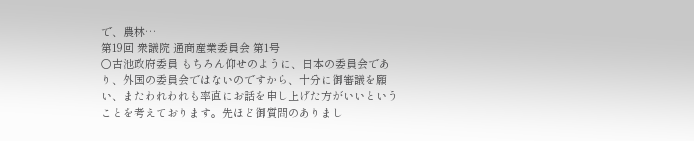で、農林…
第19回 衆議院 通商産業委員会 第1号
○古池政府委員 もちろん仰せのように、日本の委員会であり、外国の委員会ではないのですから、十分に御審議を願い、またわれわれも率直にお話を申し上げた方がいいということを考えております。先ほど御質問のありまし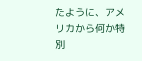たように、アメリカから何か特別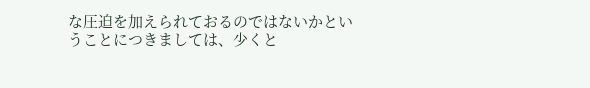な圧迫を加えられておるのではないかということにつきましては、少くと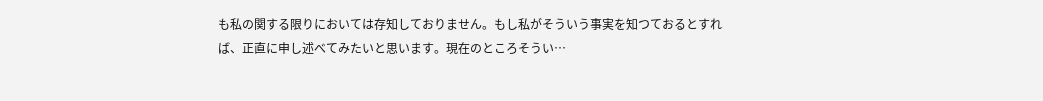も私の関する限りにおいては存知しておりません。もし私がそういう事実を知つておるとすれば、正直に申し述べてみたいと思います。現在のところそうい…